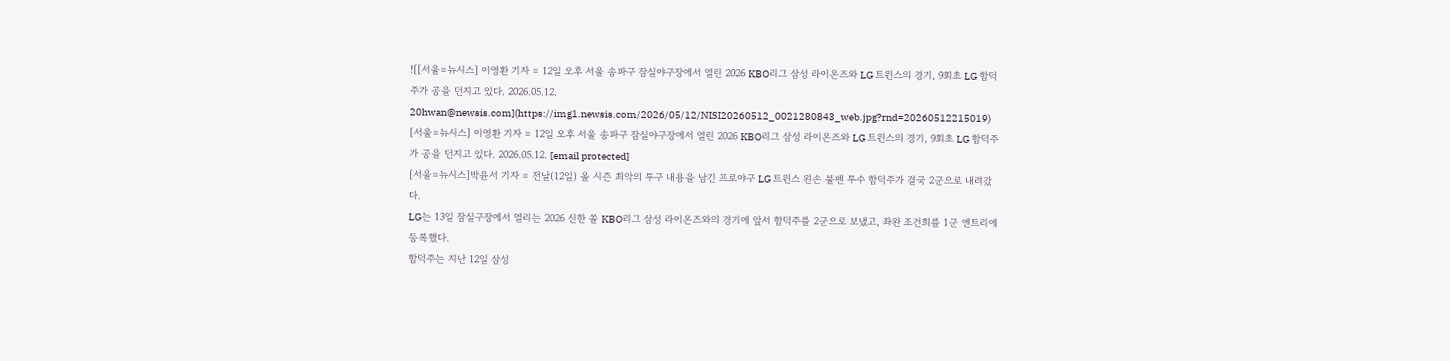![[서울=뉴시스] 이영환 기자 = 12일 오후 서울 송파구 잠실야구장에서 열린 2026 KBO리그 삼성 라이온즈와 LG 트윈스의 경기, 9회초 LG 함덕주가 공을 던지고 있다. 2026.05.12. 20hwan@newsis.com](https://img1.newsis.com/2026/05/12/NISI20260512_0021280843_web.jpg?rnd=20260512215019)
[서울=뉴시스] 이영환 기자 = 12일 오후 서울 송파구 잠실야구장에서 열린 2026 KBO리그 삼성 라이온즈와 LG 트윈스의 경기, 9회초 LG 함덕주가 공을 던지고 있다. 2026.05.12. [email protected]
[서울=뉴시스]박윤서 기자 = 전날(12일) 올 시즌 최악의 투구 내용을 남긴 프로야구 LG 트윈스 왼손 불펜 투수 함덕주가 결국 2군으로 내려갔다.
LG는 13일 잠실구장에서 열리는 2026 신한 쏠 KBO리그 삼성 라이온즈와의 경기에 앞서 함덕주를 2군으로 보냈고, 좌완 조건희를 1군 엔트리에 등록했다.
함덕주는 지난 12일 삼성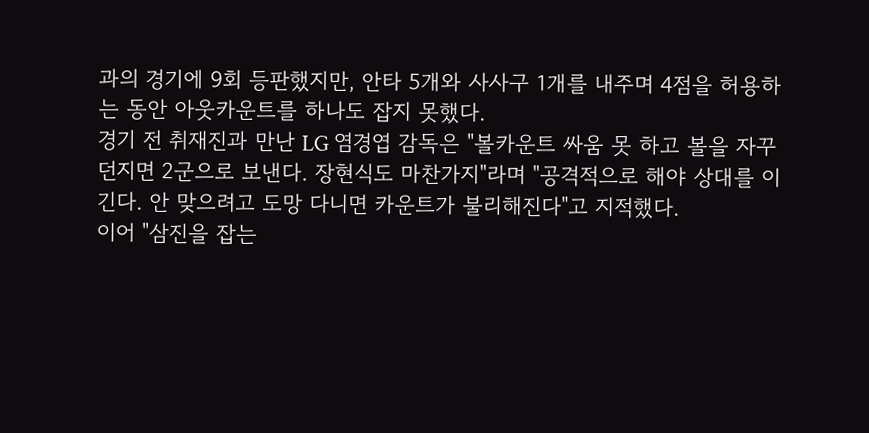과의 경기에 9회 등판했지만, 안타 5개와 사사구 1개를 내주며 4점을 허용하는 동안 아웃카운트를 하나도 잡지 못했다.
경기 전 취재진과 만난 LG 염경엽 감독은 "볼카운트 싸움 못 하고 볼을 자꾸 던지면 2군으로 보낸다. 장현식도 마찬가지"라며 "공격적으로 해야 상대를 이긴다. 안 맞으려고 도망 다니면 카운트가 불리해진다"고 지적했다.
이어 "삼진을 잡는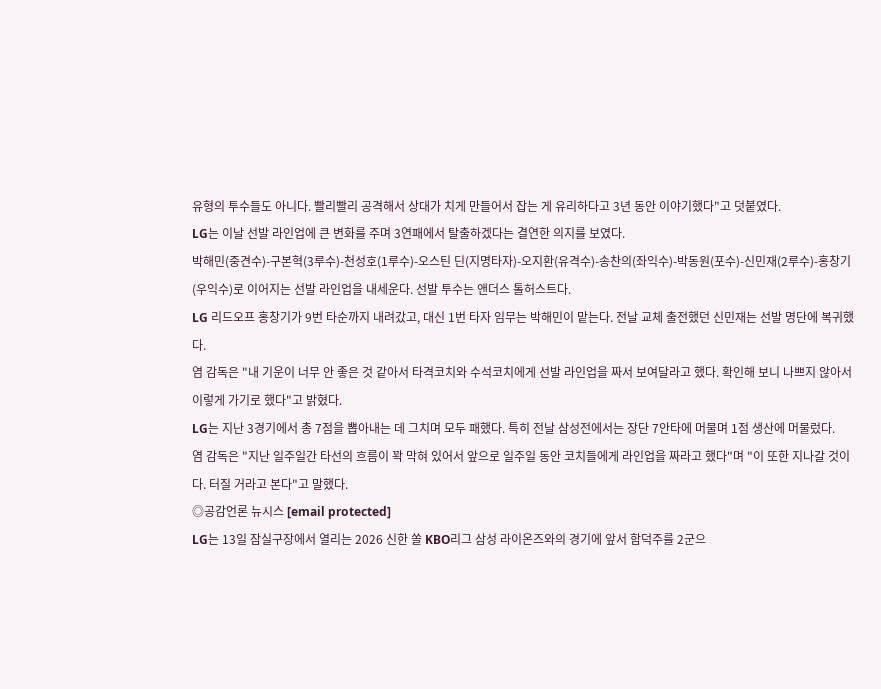유형의 투수들도 아니다. 빨리빨리 공격해서 상대가 치게 만들어서 잡는 게 유리하다고 3년 동안 이야기했다"고 덧붙였다.
LG는 이날 선발 라인업에 큰 변화를 주며 3연패에서 탈출하겠다는 결연한 의지를 보였다.
박해민(중견수)-구본혁(3루수)-천성호(1루수)-오스틴 딘(지명타자)-오지환(유격수)-송찬의(좌익수)-박동원(포수)-신민재(2루수)-홍창기(우익수)로 이어지는 선발 라인업을 내세운다. 선발 투수는 앤더스 톨허스트다.
LG 리드오프 홍창기가 9번 타순까지 내려갔고, 대신 1번 타자 임무는 박해민이 맡는다. 전날 교체 출전했던 신민재는 선발 명단에 복귀했다.
염 감독은 "내 기운이 너무 안 좋은 것 같아서 타격코치와 수석코치에게 선발 라인업을 짜서 보여달라고 했다. 확인해 보니 나쁘지 않아서 이렇게 가기로 했다"고 밝혔다.
LG는 지난 3경기에서 총 7점을 뽑아내는 데 그치며 모두 패했다. 특히 전날 삼성전에서는 장단 7안타에 머물며 1점 생산에 머물렀다.
염 감독은 "지난 일주일간 타선의 흐름이 꽉 막혀 있어서 앞으로 일주일 동안 코치들에게 라인업을 짜라고 했다"며 "이 또한 지나갈 것이다. 터질 거라고 본다"고 말했다.
◎공감언론 뉴시스 [email protected]
LG는 13일 잠실구장에서 열리는 2026 신한 쏠 KBO리그 삼성 라이온즈와의 경기에 앞서 함덕주를 2군으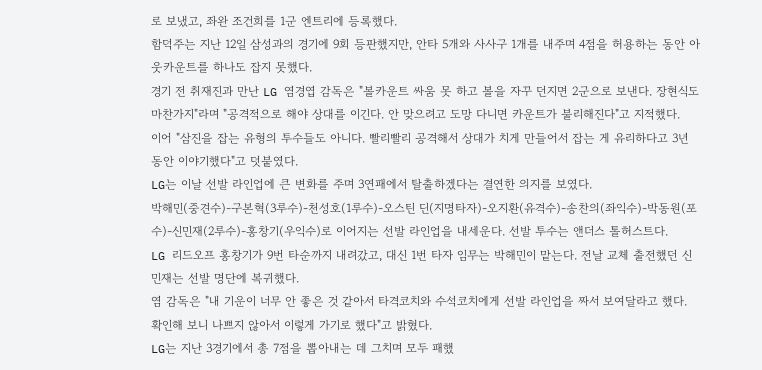로 보냈고, 좌완 조건희를 1군 엔트리에 등록했다.
함덕주는 지난 12일 삼성과의 경기에 9회 등판했지만, 안타 5개와 사사구 1개를 내주며 4점을 허용하는 동안 아웃카운트를 하나도 잡지 못했다.
경기 전 취재진과 만난 LG 염경엽 감독은 "볼카운트 싸움 못 하고 볼을 자꾸 던지면 2군으로 보낸다. 장현식도 마찬가지"라며 "공격적으로 해야 상대를 이긴다. 안 맞으려고 도망 다니면 카운트가 불리해진다"고 지적했다.
이어 "삼진을 잡는 유형의 투수들도 아니다. 빨리빨리 공격해서 상대가 치게 만들어서 잡는 게 유리하다고 3년 동안 이야기했다"고 덧붙였다.
LG는 이날 선발 라인업에 큰 변화를 주며 3연패에서 탈출하겠다는 결연한 의지를 보였다.
박해민(중견수)-구본혁(3루수)-천성호(1루수)-오스틴 딘(지명타자)-오지환(유격수)-송찬의(좌익수)-박동원(포수)-신민재(2루수)-홍창기(우익수)로 이어지는 선발 라인업을 내세운다. 선발 투수는 앤더스 톨허스트다.
LG 리드오프 홍창기가 9번 타순까지 내려갔고, 대신 1번 타자 임무는 박해민이 맡는다. 전날 교체 출전했던 신민재는 선발 명단에 복귀했다.
염 감독은 "내 기운이 너무 안 좋은 것 같아서 타격코치와 수석코치에게 선발 라인업을 짜서 보여달라고 했다. 확인해 보니 나쁘지 않아서 이렇게 가기로 했다"고 밝혔다.
LG는 지난 3경기에서 총 7점을 뽑아내는 데 그치며 모두 패했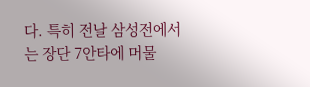다. 특히 전날 삼성전에서는 장단 7안타에 머물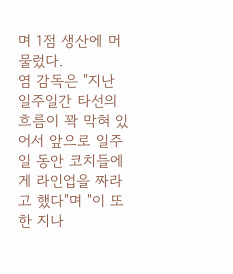며 1점 생산에 머물렀다.
염 감독은 "지난 일주일간 타선의 흐름이 꽉 막혀 있어서 앞으로 일주일 동안 코치들에게 라인업을 짜라고 했다"며 "이 또한 지나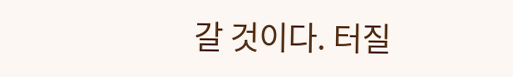갈 것이다. 터질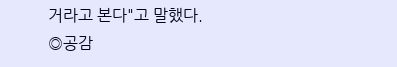거라고 본다"고 말했다.
◎공감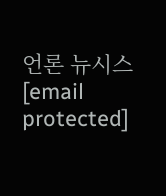언론 뉴시스 [email protected]